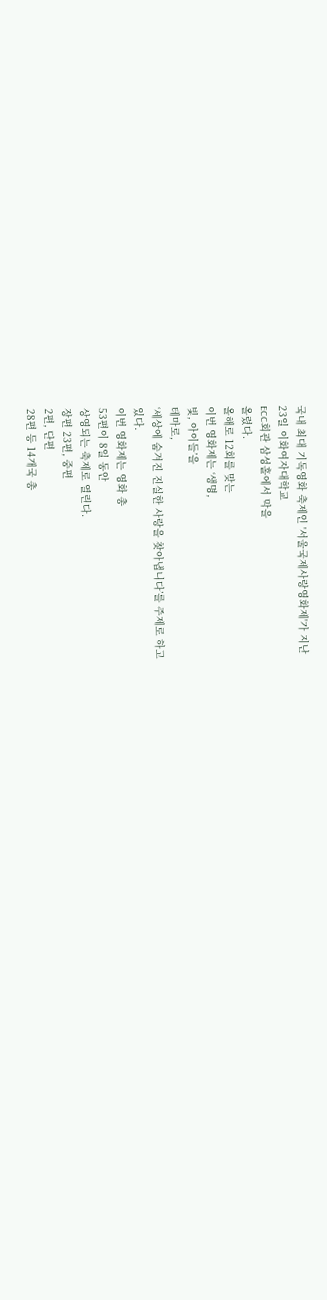국내 최대 기독영화 축제인 '서울국제사랑영화제'가 지난
23일 이화여자대학교
ECC회관 삼성홀에서 막을
올렸다.
올해로 12회를 맞는
이번 영화제는 ‘생명,
빛, 아이들’을
테마로,
‘세상에 숨겨진 진실한 사랑을 찾아냅니다’를 주제로 하고
있다.
이번 영화제는 영화 총
53편이 8일 동안
상영되는 축제로 열린다.
장편 23편, 중편
2편, 단편
28편 등 14개국 총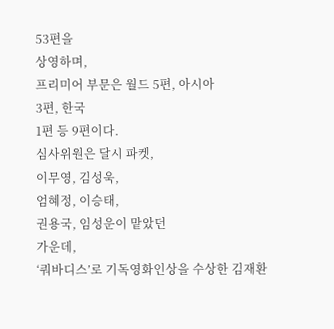53편을
상영하며,
프리미어 부문은 월드 5편, 아시아
3편, 한국
1편 등 9편이다.
심사위원은 달시 파켓,
이무영, 김성욱,
엄혜정, 이승태,
권용국, 임성운이 맡았던
가운데,
‘쿼바디스’로 기독영화인상을 수상한 김재환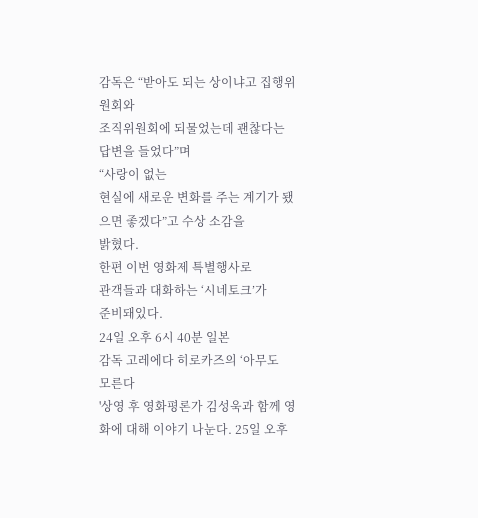감독은 “받아도 되는 상이냐고 집행위원회와
조직위원회에 되물었는데 괜찮다는 답변을 들었다”며
“사랑이 없는
현실에 새로운 변화를 주는 계기가 됐으면 좋겠다”고 수상 소감을
밝혔다.
한편 이번 영화제 특별행사로
관객들과 대화하는 ‘시네토크’가
준비돼있다.
24일 오후 6시 40분 일본
감독 고레에다 히로카즈의 ‘아무도
모른다
'상영 후 영화평론가 김성욱과 함께 영화에 대해 이야기 나눈다. 25일 오후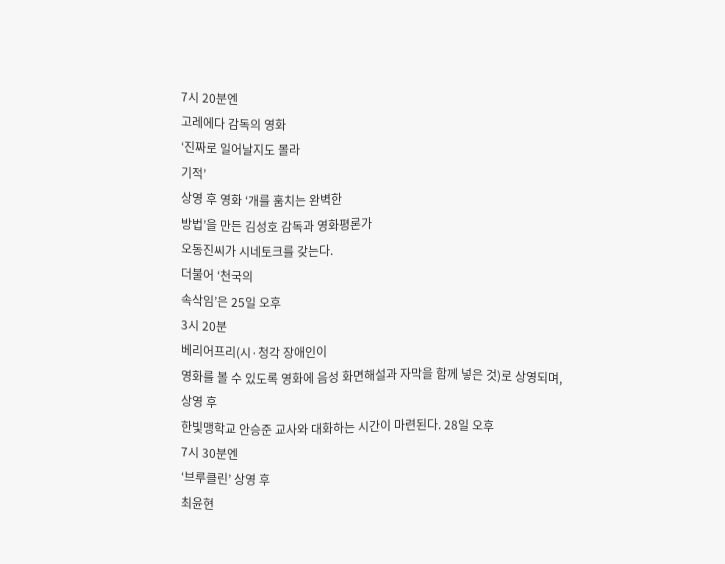7시 20분엔
고레에다 감독의 영화
‘진짜로 일어날지도 몰라
기적’
상영 후 영화 ‘개를 훔치는 완벽한
방법’을 만든 김성호 감독과 영화평론가
오동진씨가 시네토크를 갖는다.
더불어 ‘천국의
속삭임’은 25일 오후
3시 20분
베리어프리(시·청각 장애인이
영화를 볼 수 있도록 영화에 음성 화면해설과 자막을 함께 넣은 것)로 상영되며,
상영 후
한빛맹학교 안승준 교사와 대화하는 시간이 마련된다. 28일 오후
7시 30분엔
‘브루클린’ 상영 후
최윤현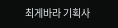최게바라 기획사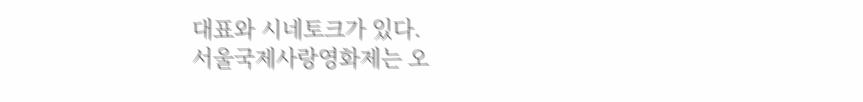대표와 시네토크가 있다.
서울국제사랑영화제는 오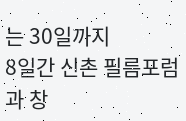는 30일까지
8일간 신촌 필름포럼과 창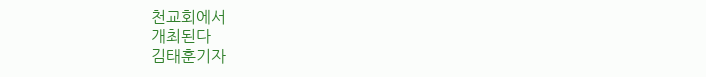천교회에서
개최된다
김태훈기자